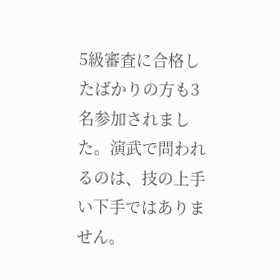5級審査に合格したばかりの方も3名参加されました。演武で問われるのは、技の上手い下手ではありません。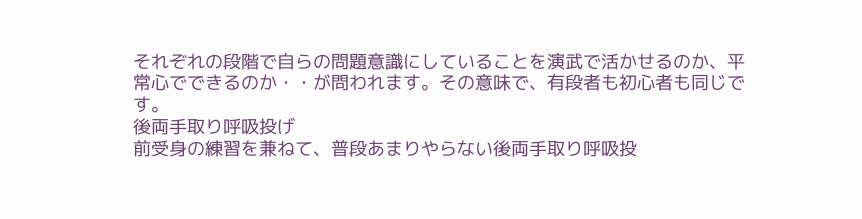それぞれの段階で自らの問題意識にしていることを演武で活かせるのか、平常心でできるのか・・が問われます。その意味で、有段者も初心者も同じです。
後両手取り呼吸投げ
前受身の練習を兼ねて、普段あまりやらない後両手取り呼吸投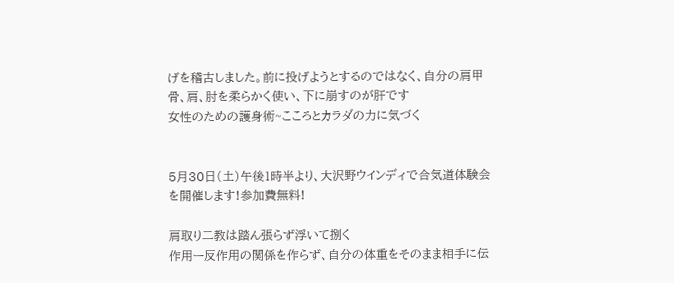げを稽古しました。前に投げようとするのではなく、自分の肩甲骨、肩、肘を柔らかく使い、下に崩すのが肝です
女性のための護身術~こころとカラダの力に気づく


5月30日(土)午後1時半より、大沢野ウインディで合気道体験会を開催します!参加費無料!

肩取り二教は踏ん張らず浮いて捌く
作用ー反作用の関係を作らず、自分の体重をそのまま相手に伝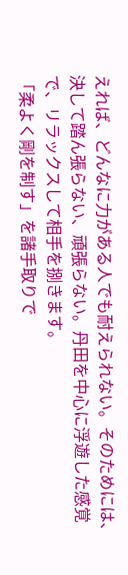えれば、どんなに力がある人でも耐えられない。そのためには、決して踏ん張らない、頑張らない。丹田を中心に浮遊した感覚で、リラックスして相手を捌きます。
「柔よく剛を制す」を諸手取りで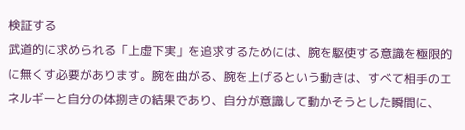検証する
武道的に求められる「上虚下実」を追求するためには、腕を駆使する意識を極限的に無くす必要があります。腕を曲がる、腕を上げるという動きは、すべて相手のエネルギーと自分の体捌きの結果であり、自分が意識して動かそうとした瞬間に、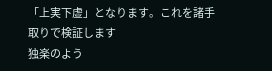「上実下虚」となります。これを諸手取りで検証します
独楽のよう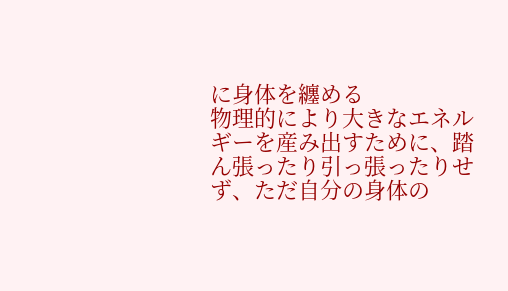に身体を纏める
物理的により大きなエネルギーを産み出すために、踏ん張ったり引っ張ったりせず、ただ自分の身体の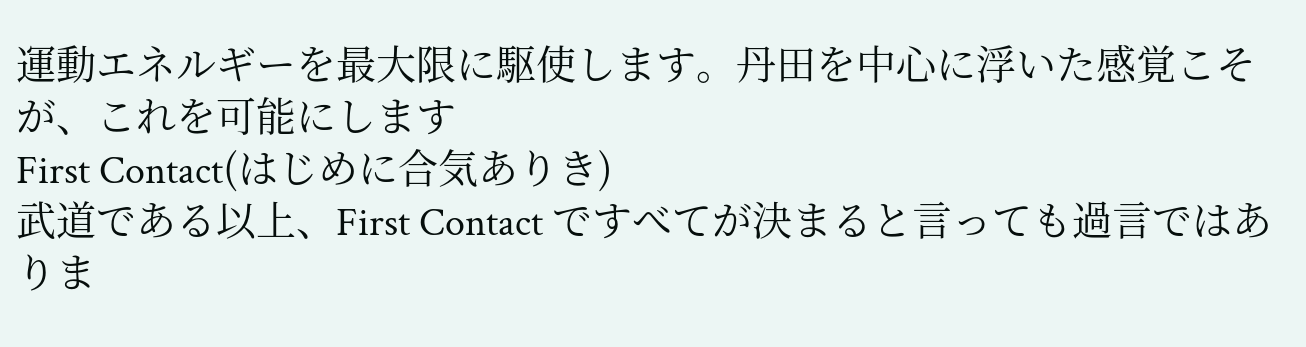運動エネルギーを最大限に駆使します。丹田を中心に浮いた感覚こそが、これを可能にします
First Contact(はじめに合気ありき)
武道である以上、First Contact ですべてが決まると言っても過言ではありま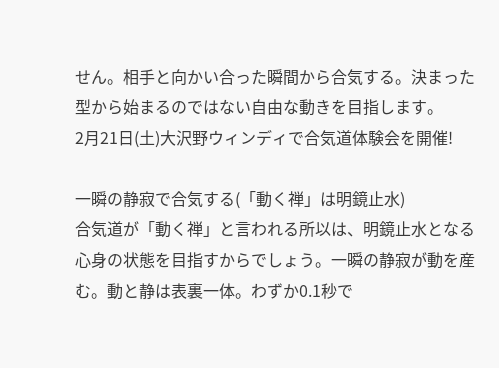せん。相手と向かい合った瞬間から合気する。決まった型から始まるのではない自由な動きを目指します。
2月21日(土)大沢野ウィンディで合気道体験会を開催!

一瞬の静寂で合気する(「動く禅」は明鏡止水)
合気道が「動く禅」と言われる所以は、明鏡止水となる心身の状態を目指すからでしょう。一瞬の静寂が動を産む。動と静は表裏一体。わずか0.1秒で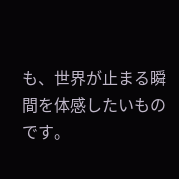も、世界が止まる瞬間を体感したいものです。